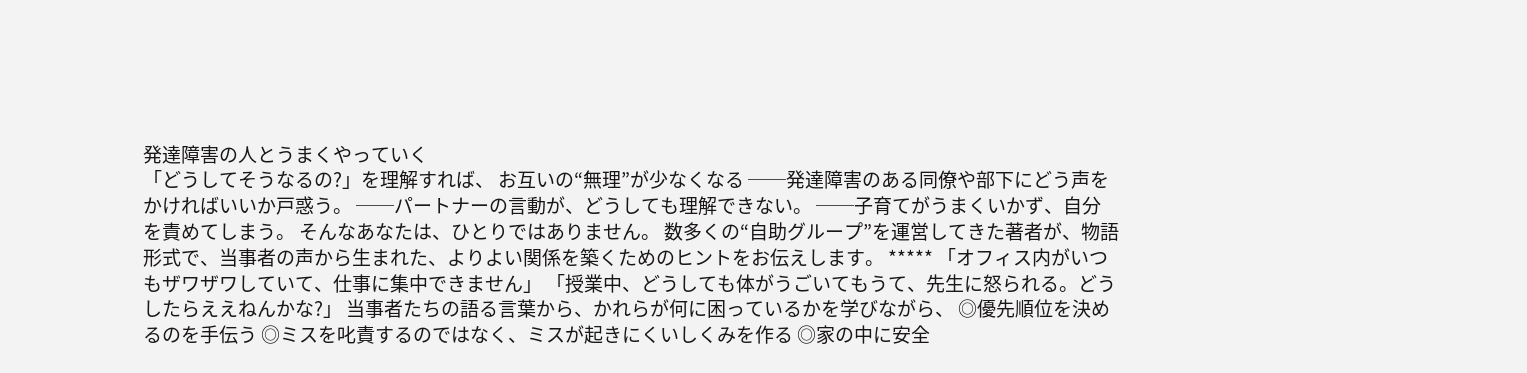発達障害の人とうまくやっていく
「どうしてそうなるの?」を理解すれば、 お互いの“無理”が少なくなる ──発達障害のある同僚や部下にどう声をかければいいか戸惑う。 ──パートナーの言動が、どうしても理解できない。 ──子育てがうまくいかず、自分を責めてしまう。 そんなあなたは、ひとりではありません。 数多くの“自助グループ”を運営してきた著者が、物語形式で、当事者の声から生まれた、よりよい関係を築くためのヒントをお伝えします。 ***** 「オフィス内がいつもザワザワしていて、仕事に集中できません」 「授業中、どうしても体がうごいてもうて、先生に怒られる。どうしたらええねんかな?」 当事者たちの語る言葉から、かれらが何に困っているかを学びながら、 ◎優先順位を決めるのを手伝う ◎ミスを叱責するのではなく、ミスが起きにくいしくみを作る ◎家の中に安全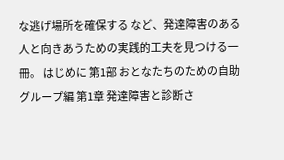な逃げ場所を確保する など、発達障害のある人と向きあうための実践的工夫を見つける一冊。 はじめに 第1部 おとなたちのための自助グループ編 第1章 発達障害と診断さ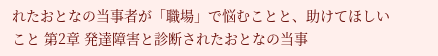れたおとなの当事者が「職場」で悩むことと、助けてほしいこと 第2章 発達障害と診断されたおとなの当事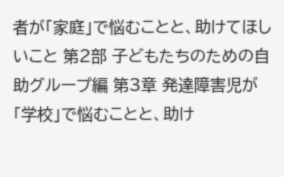者が「家庭」で悩むことと、助けてほしいこと 第2部 子どもたちのための自助グループ編 第3章 発達障害児が「学校」で悩むことと、助け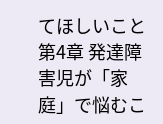てほしいこと 第4章 発達障害児が「家庭」で悩むこ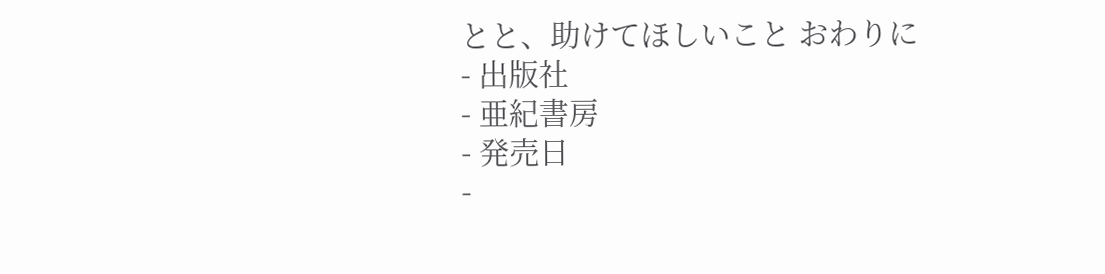とと、助けてほしいこと おわりに
- 出版社
- 亜紀書房
- 発売日
-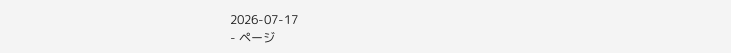2026-07-17
- ページ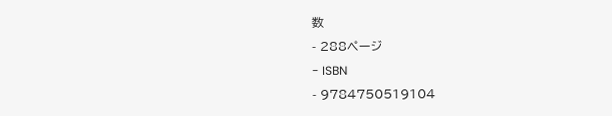数
- 288ページ
- ISBN
- 9784750519104